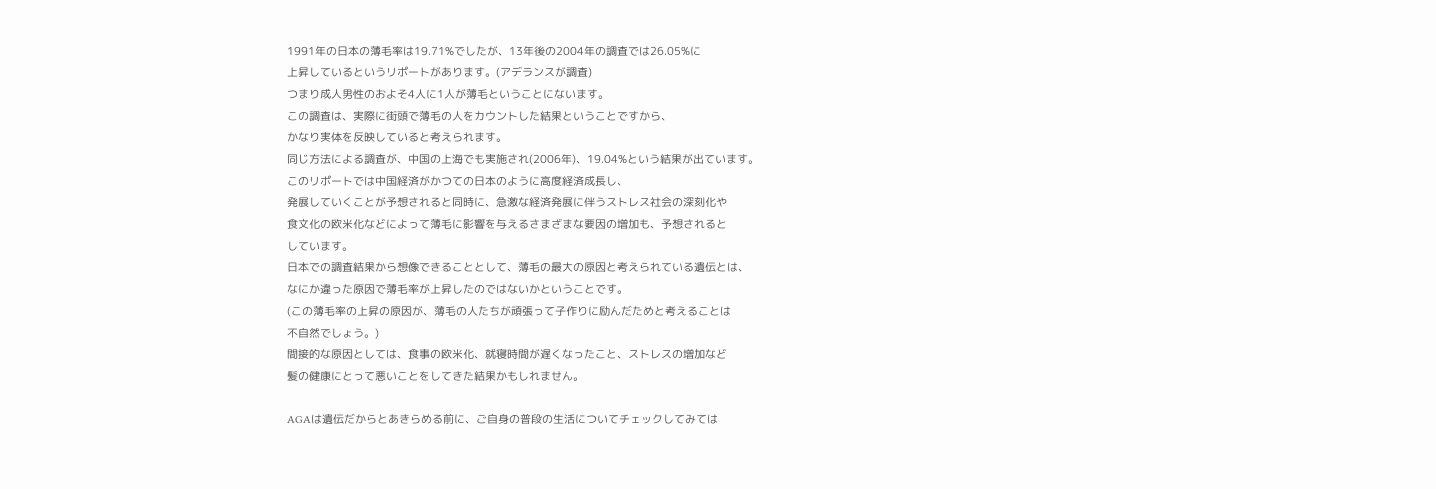1991年の日本の薄毛率は19.71%でしたが、13年後の2004年の調査では26.05%に
上昇しているというリポートがあります。(アデランスが調査)
つまり成人男性のおよそ4人に1人が薄毛ということにないます。
この調査は、実際に街頭で薄毛の人をカウントした結果ということですから、
かなり実体を反映していると考えられます。
同じ方法による調査が、中国の上海でも実施され(2006年)、19.04%という結果が出ています。
このリポートでは中国経済がかつての日本のように高度経済成長し、
発展していくことが予想されると同時に、急激な経済発展に伴うストレス社会の深刻化や
食文化の欧米化などによって薄毛に影響を与えるさまざまな要因の増加も、予想されると
しています。
日本での調査結果から想像できることとして、薄毛の最大の原因と考えられている遺伝とは、
なにか違った原因で薄毛率が上昇したのではないかということです。
(この薄毛率の上昇の原因が、薄毛の人たちが頑張って子作りに励んだためと考えることは
不自然でしょう。)
間接的な原因としては、食事の欧米化、就寝時間が遅くなったこと、ストレスの増加など
髪の健康にとって悪いことをしてきた結果かもしれません。

AGAは遺伝だからとあきらめる前に、ご自身の普段の生活についてチェックしてみては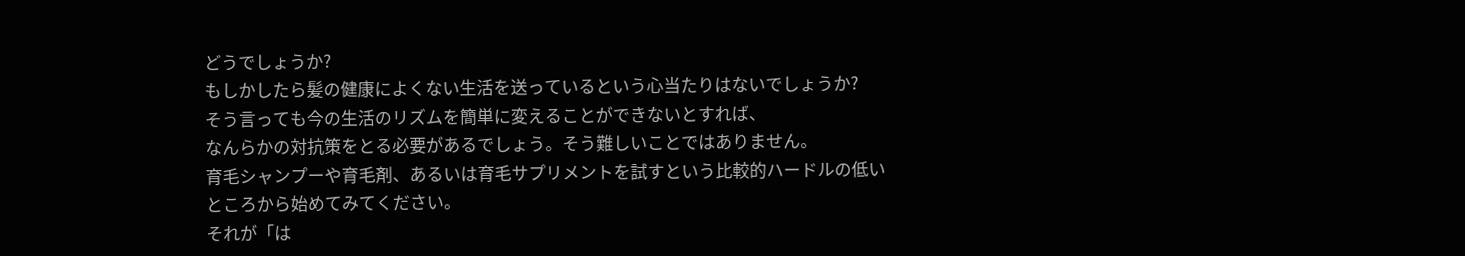どうでしょうか?
もしかしたら髪の健康によくない生活を送っているという心当たりはないでしょうか?
そう言っても今の生活のリズムを簡単に変えることができないとすれば、
なんらかの対抗策をとる必要があるでしょう。そう難しいことではありません。
育毛シャンプーや育毛剤、あるいは育毛サプリメントを試すという比較的ハードルの低い
ところから始めてみてください。
それが「は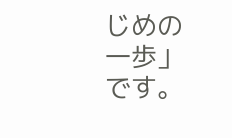じめの一歩」です。